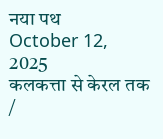नया पथ
October 12, 2025
कलकत्ता से केरल तक /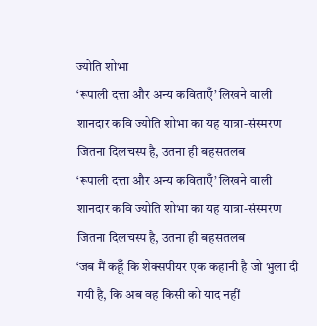ज्योति शोभा
‘रूपाली दत्ता और अन्य कविताएँ’ लिखने वाली शानदार कवि ज्योति शोभा का यह यात्रा-संस्मरण जितना दिलचस्प है, उतना ही बहसतलब
‘रूपाली दत्ता और अन्य कविताएँ’ लिखने वाली शानदार कवि ज्योति शोभा का यह यात्रा-संस्मरण जितना दिलचस्प है, उतना ही बहसतलब
‘जब मैं कहूँ कि शेक्सपीयर एक कहानी है जो भुला दी गयी है, कि अब वह किसी को याद नहीं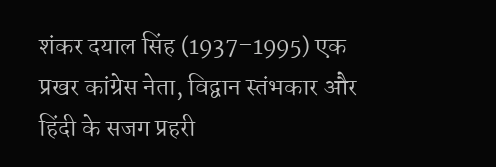शंकर दयाल सिंह (1937–1995) एक प्रखर कांग्रेस नेता, विद्वान स्तंभकार और हिंदी के सजग प्रहरी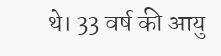थे। 33 वर्ष की आयु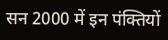सन 2000 में इन पंक्तियों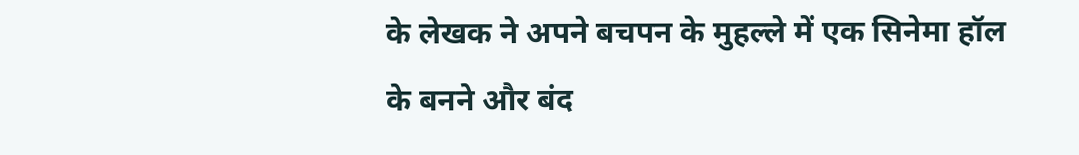के लेखक ने अपने बचपन के मुहल्ले में एक सिनेमा हॉल के बनने और बंद